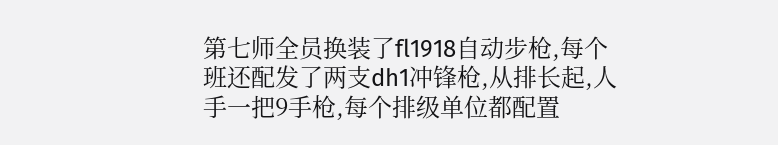第七师全员换装了fl1918自动步枪,每个班还配发了两支dh1冲锋枪,从排长起,人手一把9手枪,每个排级单位都配置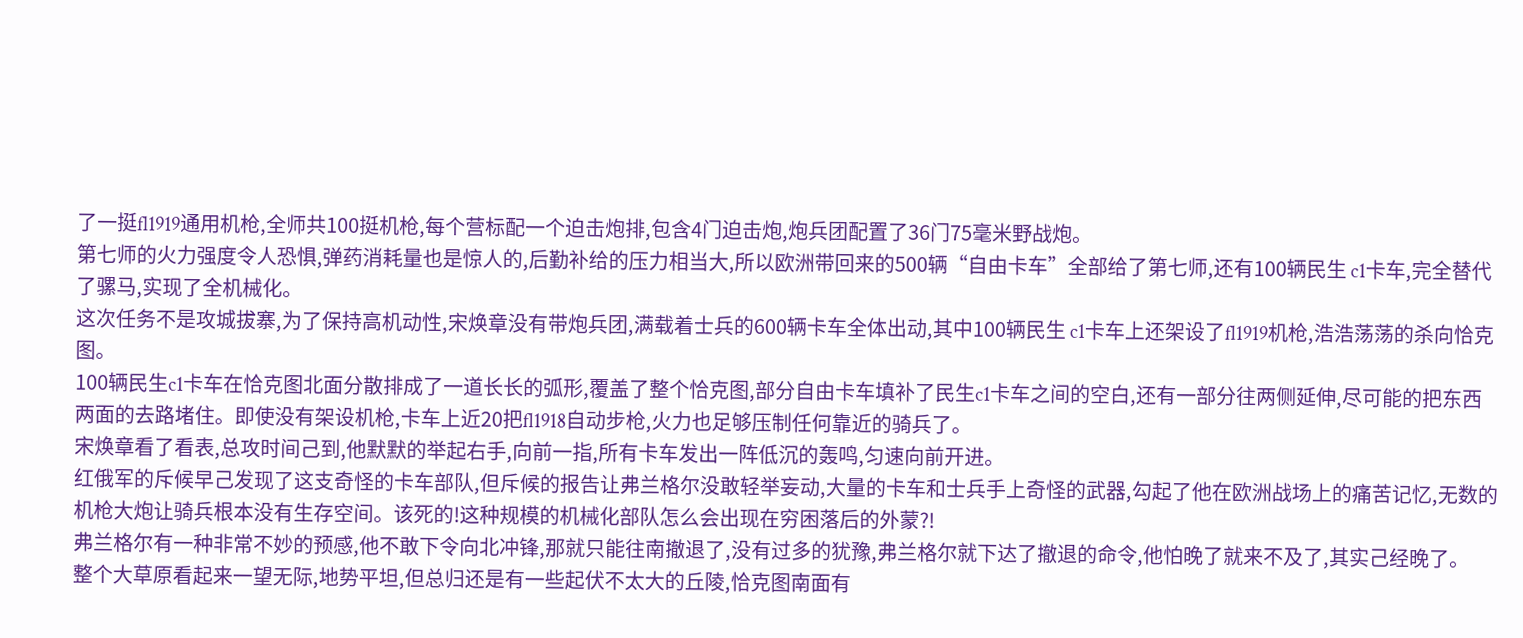了一挺fl1919通用机枪,全师共100挺机枪,每个营标配一个迫击炮排,包含4门迫击炮,炮兵团配置了36门75毫米野战炮。
第七师的火力强度令人恐惧,弹药消耗量也是惊人的,后勤补给的压力相当大,所以欧洲带回来的500辆“自由卡车”全部给了第七师,还有100辆民生 c1卡车,完全替代了骡马,实现了全机械化。
这次任务不是攻城拔寨,为了保持高机动性,宋焕章没有带炮兵团,满载着士兵的600辆卡车全体出动,其中100辆民生 c1卡车上还架设了fl1919机枪,浩浩荡荡的杀向恰克图。
100辆民生c1卡车在恰克图北面分散排成了一道长长的弧形,覆盖了整个恰克图,部分自由卡车填补了民生c1卡车之间的空白,还有一部分往两侧延伸,尽可能的把东西两面的去路堵住。即使没有架设机枪,卡车上近20把fl1918自动步枪,火力也足够压制任何靠近的骑兵了。
宋焕章看了看表,总攻时间己到,他默默的举起右手,向前一指,所有卡车发出一阵低沉的轰鸣,匀速向前开进。
红俄军的斥候早己发现了这支奇怪的卡车部队,但斥候的报告让弗兰格尔没敢轻举妄动,大量的卡车和士兵手上奇怪的武器,勾起了他在欧洲战场上的痛苦记忆,无数的机枪大炮让骑兵根本没有生存空间。该死的!这种规模的机械化部队怎么会出现在穷困落后的外蒙?!
弗兰格尔有一种非常不妙的预感,他不敢下令向北冲锋,那就只能往南撤退了,没有过多的犹豫,弗兰格尔就下达了撤退的命令,他怕晚了就来不及了,其实己经晚了。
整个大草原看起来一望无际,地势平坦,但总归还是有一些起伏不太大的丘陵,恰克图南面有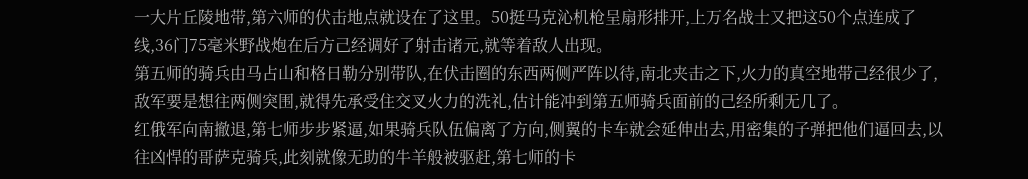一大片丘陵地带,第六师的伏击地点就设在了这里。50挺马克沁机枪呈扇形排开,上万名战士又把这50个点连成了线,36门75毫米野战炮在后方己经调好了射击诸元,就等着敌人出现。
第五师的骑兵由马占山和格日勒分别带队,在伏击圈的东西两侧严阵以待,南北夹击之下,火力的真空地带己经很少了,敌军要是想往两侧突围,就得先承受住交叉火力的洗礼,估计能冲到第五师骑兵面前的己经所剩无几了。
红俄军向南撤退,第七师步步紧逼,如果骑兵队伍偏离了方向,侧翼的卡车就会延伸出去,用密集的子弹把他们逼回去,以往凶悍的哥萨克骑兵,此刻就像无助的牛羊般被驱赶,第七师的卡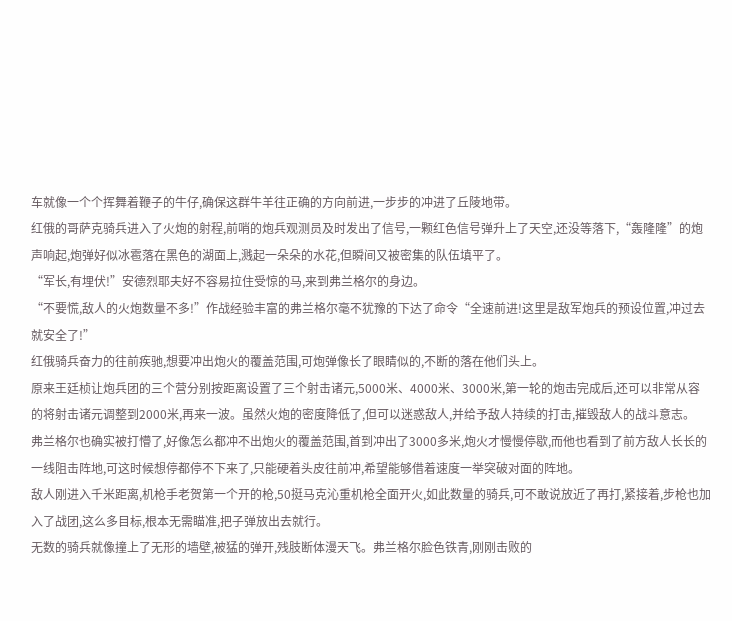车就像一个个挥舞着鞭子的牛仔,确保这群牛羊往正确的方向前进,一步步的冲进了丘陵地带。
红俄的哥萨克骑兵进入了火炮的射程,前哨的炮兵观测员及时发出了信号,一颗红色信号弹升上了天空,还没等落下,“轰隆隆”的炮声响起,炮弹好似冰雹落在黑色的湖面上,溅起一朵朵的水花,但瞬间又被密集的队伍填平了。
“军长,有埋伏!”安德烈耶夫好不容易拉住受惊的马,来到弗兰格尔的身边。
“不要慌,敌人的火炮数量不多!”作战经验丰富的弗兰格尔毫不犹豫的下达了命令“全速前进!这里是敌军炮兵的预设位置,冲过去就安全了!”
红俄骑兵奋力的往前疾驰,想要冲出炮火的覆盖范围,可炮弹像长了眼睛似的,不断的落在他们头上。
原来王廷桢让炮兵团的三个营分别按距离设置了三个射击诸元,5000米、4000米、3000米,第一轮的炮击完成后,还可以非常从容的将射击诸元调整到2000米,再来一波。虽然火炮的密度降低了,但可以迷惑敌人,并给予敌人持续的打击,摧毁敌人的战斗意志。
弗兰格尔也确实被打懵了,好像怎么都冲不出炮火的覆盖范围,首到冲出了3000多米,炮火才慢慢停歇,而他也看到了前方敌人长长的一线阻击阵地,可这时候想停都停不下来了,只能硬着头皮往前冲,希望能够借着速度一举突破对面的阵地。
敌人刚进入千米距离,机枪手老贺第一个开的枪,50挺马克沁重机枪全面开火,如此数量的骑兵,可不敢说放近了再打,紧接着,步枪也加入了战团,这么多目标,根本无需瞄准,把子弹放出去就行。
无数的骑兵就像撞上了无形的墙壁,被猛的弹开,残肢断体漫天飞。弗兰格尔脸色铁青,刚刚击败的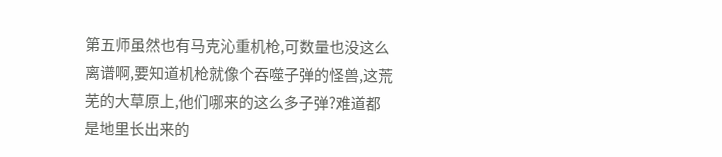第五师虽然也有马克沁重机枪,可数量也没这么离谱啊,要知道机枪就像个吞噬子弹的怪兽,这荒芜的大草原上,他们哪来的这么多子弹?难道都是地里长出来的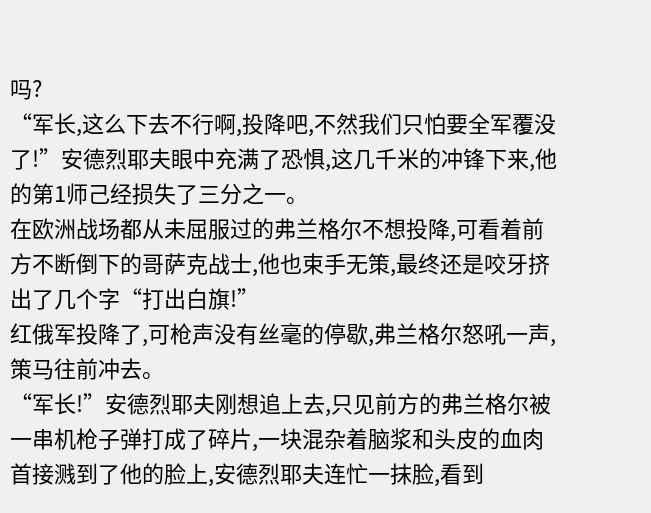吗?
“军长,这么下去不行啊,投降吧,不然我们只怕要全军覆没了!”安德烈耶夫眼中充满了恐惧,这几千米的冲锋下来,他的第1师己经损失了三分之一。
在欧洲战场都从未屈服过的弗兰格尔不想投降,可看着前方不断倒下的哥萨克战士,他也束手无策,最终还是咬牙挤出了几个字“打出白旗!”
红俄军投降了,可枪声没有丝毫的停歇,弗兰格尔怒吼一声,策马往前冲去。
“军长!”安德烈耶夫刚想追上去,只见前方的弗兰格尔被一串机枪子弹打成了碎片,一块混杂着脑浆和头皮的血肉首接溅到了他的脸上,安德烈耶夫连忙一抹脸,看到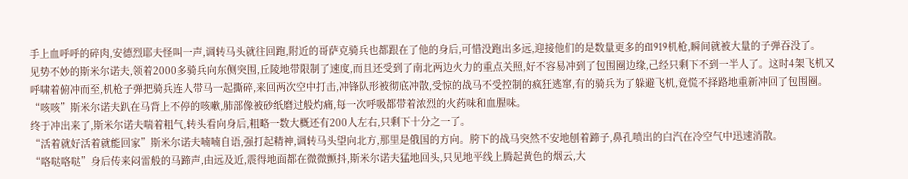手上血呼呼的碎肉,安德烈耶夫怪叫一声,调转马头就往回跑,附近的哥萨克骑兵也都跟在了他的身后,可惜没跑出多远,迎接他们的是数量更多的fl1919机枪,瞬间就被大量的子弹吞没了。
见势不妙的斯米尔诺夫,领着2000多骑兵向东侧突围,丘陵地带限制了速度,而且还受到了南北两边火力的重点关照,好不容易冲到了包围圈边缘,己经只剩下不到一半人了。这时4架飞机又呼啸着俯冲而至,机枪子弹把骑兵连人带马一起撕碎,来回两次空中打击,冲锋队形被彻底冲散,受惊的战马不受控制的疯狂逃窜,有的骑兵为了躲避飞机,竟慌不择路地重新冲回了包围圈。
“咳咳”斯米尔诺夫趴在马背上不停的咳嗽,肺部像被砂纸磨过般灼痛,每一次呼吸都带着浓烈的火药味和血腥味。
终于冲出来了,斯米尔诺夫喘着粗气,转头看向身后,粗略一数大概还有200人左右,只剩下十分之一了。
“活着就好活着就能回家”斯米尔诺夫喃喃自语,强打起精神,调转马头望向北方,那里是俄国的方向。胯下的战马突然不安地刨着蹄子,鼻孔喷出的白汽在冷空气中迅速消散。
“咯哒咯哒”身后传来闷雷般的马蹄声,由远及近,震得地面都在微微颤抖,斯米尔诺夫猛地回头,只见地平线上腾起黄色的烟云,大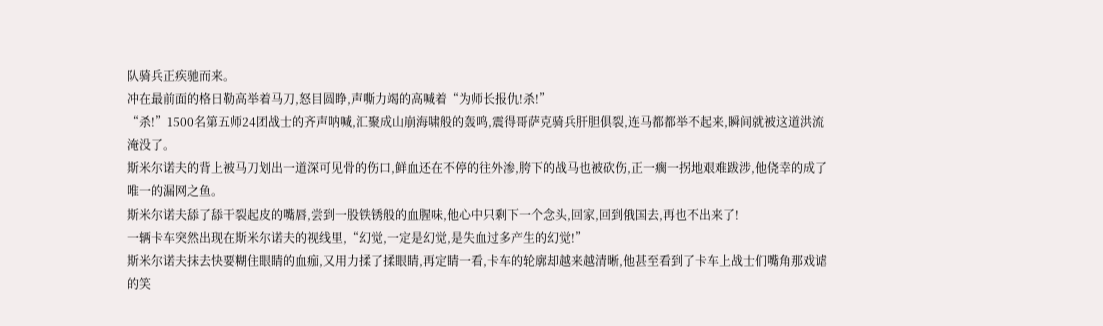队骑兵正疾驰而来。
冲在最前面的格日勒高举着马刀,怒目圆睁,声嘶力竭的高喊着“为师长报仇!杀!”
“杀!”1500名第五师24团战士的齐声呐喊,汇聚成山崩海啸般的轰鸣,震得哥萨克骑兵肝胆俱裂,连马都都举不起来,瞬间就被这道洪流淹没了。
斯米尔诺夫的背上被马刀划出一道深可见骨的伤口,鲜血还在不停的往外渗,胯下的战马也被砍伤,正一瘸一拐地艰难跋涉,他侥幸的成了唯一的漏网之鱼。
斯米尔诺夫舔了舔干裂起皮的嘴唇,尝到一股铁锈般的血腥味,他心中只剩下一个念头,回家,回到俄国去,再也不出来了!
一辆卡车突然出现在斯米尔诺夫的视线里,“幻觉,一定是幻觉,是失血过多产生的幻觉!”
斯米尔诺夫抹去快要糊住眼睛的血痂,又用力揉了揉眼睛,再定睛一看,卡车的轮廓却越来越清晰,他甚至看到了卡车上战士们嘴角那戏谑的笑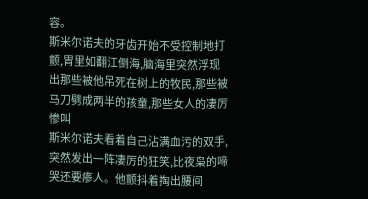容。
斯米尔诺夫的牙齿开始不受控制地打颤,胃里如翻江倒海,脑海里突然浮现出那些被他吊死在树上的牧民,那些被马刀劈成两半的孩童,那些女人的凄厉惨叫
斯米尔诺夫看着自己沾满血污的双手,突然发出一阵凄厉的狂笑,比夜枭的啼哭还要瘆人。他颤抖着掏出腰间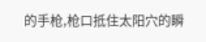的手枪,枪口抵住太阳穴的瞬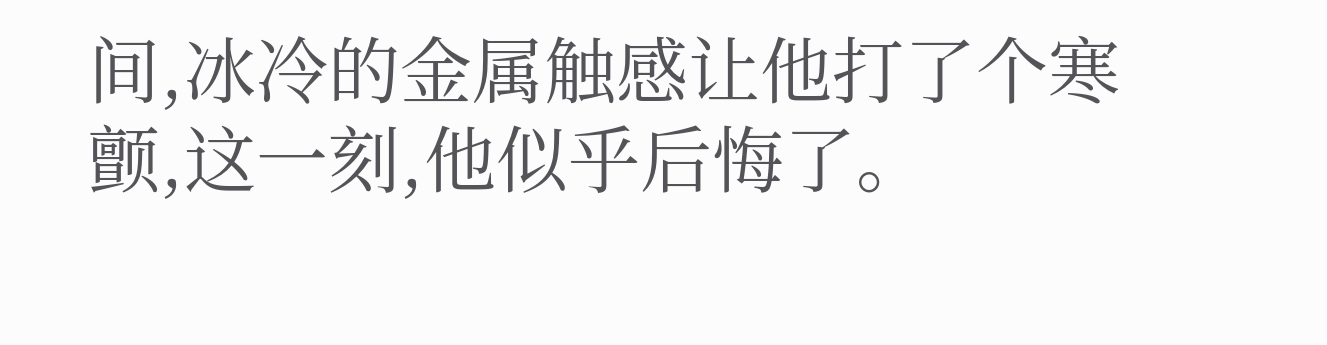间,冰冷的金属触感让他打了个寒颤,这一刻,他似乎后悔了。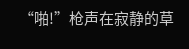“啪!”枪声在寂静的草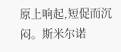原上响起,短促而沉闷。斯米尔诺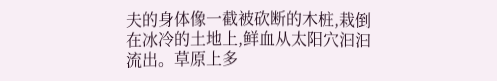夫的身体像一截被砍断的木桩,栽倒在冰冷的土地上,鲜血从太阳穴汩汩流出。草原上多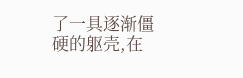了一具逐渐僵硬的躯壳,在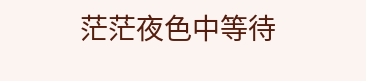茫茫夜色中等待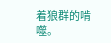着狼群的啃噬。